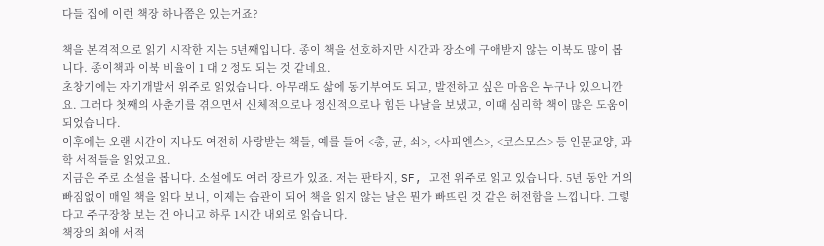다들 집에 이런 책장 하나쯤은 있는거죠?

책을 본격적으로 읽기 시작한 지는 5년째입니다. 종이 책을 선호하지만 시간과 장소에 구애받지 않는 이북도 많이 봅니다. 종이책과 이북 비율이 1 대 2 정도 되는 것 같네요.
초창기에는 자기개발서 위주로 읽었습니다. 아무래도 삶에 동기부여도 되고, 발전하고 싶은 마음은 누구나 있으니깐요. 그러다 첫째의 사춘기를 겪으면서 신체적으로나 정신적으로나 힘든 나날을 보냈고, 이때 심리학 책이 많은 도움이 되었습니다.
이후에는 오랜 시간이 지나도 여전히 사랑받는 책들, 예를 들어 <총, 균, 쇠>, <사피엔스>, <코스모스> 등 인문교양, 과학 서적들을 읽었고요.
지금은 주로 소설을 봅니다. 소설에도 여러 장르가 있죠. 저는 판타지, SF, 고전 위주로 읽고 있습니다. 5년 동안 거의 빠짐없이 매일 책을 읽다 보니, 이제는 습관이 되어 책을 읽지 않는 날은 뭔가 빠뜨린 것 같은 허전함을 느낍니다. 그렇다고 주구장창 보는 건 아니고 하루 1시간 내외로 읽습니다.
책장의 최애 서적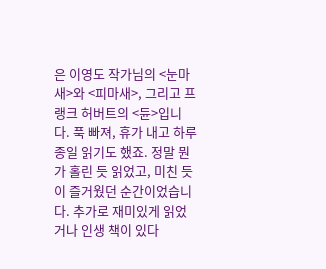은 이영도 작가님의 <눈마새>와 <피마새>, 그리고 프랭크 허버트의 <듄>입니다. 푹 빠져, 휴가 내고 하루 종일 읽기도 했죠. 정말 뭔가 홀린 듯 읽었고, 미친 듯이 즐거웠던 순간이었습니다. 추가로 재미있게 읽었거나 인생 책이 있다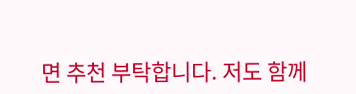면 추천 부탁합니다. 저도 함께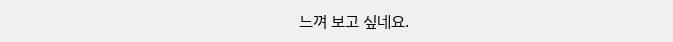느껴 보고 싶네요.